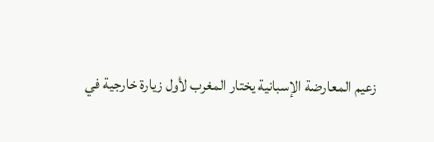زعيم المعارضة الإسبانية يختار المغرب لأول زيارة خارجية في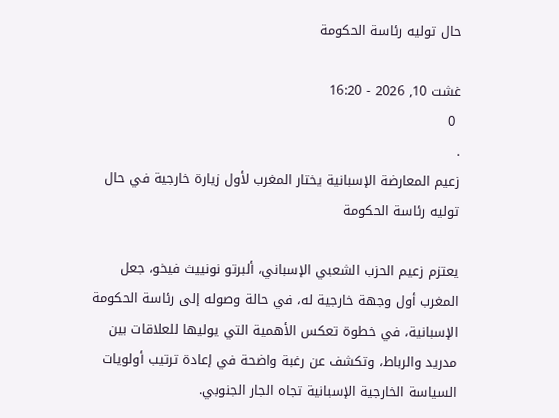حال توليه رئاسة الحكومة

غشت 10, 2026 - 16:20
 0
.
زعيم المعارضة الإسبانية يختار المغرب لأول زيارة خارجية في حال توليه رئاسة الحكومة

يعتزم زعيم الحزب الشعبي الإسباني، ألبرتو نونييث فيخو، جعل المغرب أول وجهة خارجية له، في حالة وصوله إلى رئاسة الحكومة الإسبانية، في خطوة تعكس الأهمية التي يوليها للعلاقات بين مدريد والرباط، وتكشف عن رغبة واضحة في إعادة ترتيب أولويات السياسة الخارجية الإسبانية تجاه الجار الجنوبي.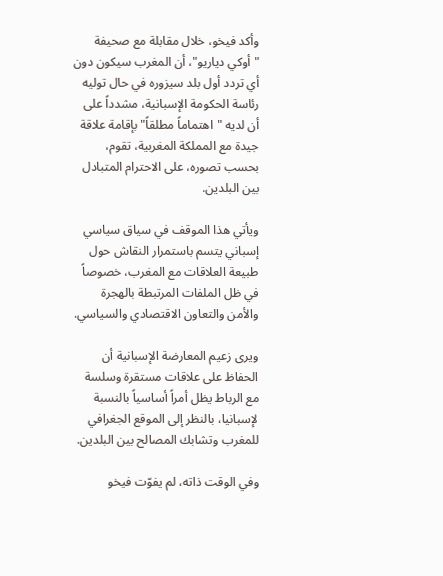وأكد فيخو، خلال مقابلة مع صحيفة "أوكي دياريو"، أن المغرب سيكون دون أي تردد أول بلد سيزوره في حال توليه رئاسة الحكومة الإسبانية، مشدداً على أن لديه "اهتماماً مطلقاً" بإقامة علاقة جيدة مع المملكة المغربية، تقوم، بحسب تصوره، على الاحترام المتبادل بين البلدين.

ويأتي هذا الموقف في سياق سياسي إسباني يتسم باستمرار النقاش حول طبيعة العلاقات مع المغرب، خصوصاً في ظل الملفات المرتبطة بالهجرة والأمن والتعاون الاقتصادي والسياسي.

ويرى زعيم المعارضة الإسبانية أن الحفاظ على علاقات مستقرة وسلسة مع الرباط يظل أمراً أساسياً بالنسبة لإسبانيا، بالنظر إلى الموقع الجغرافي للمغرب وتشابك المصالح بين البلدين.

وفي الوقت ذاته، لم يفوّت فيخو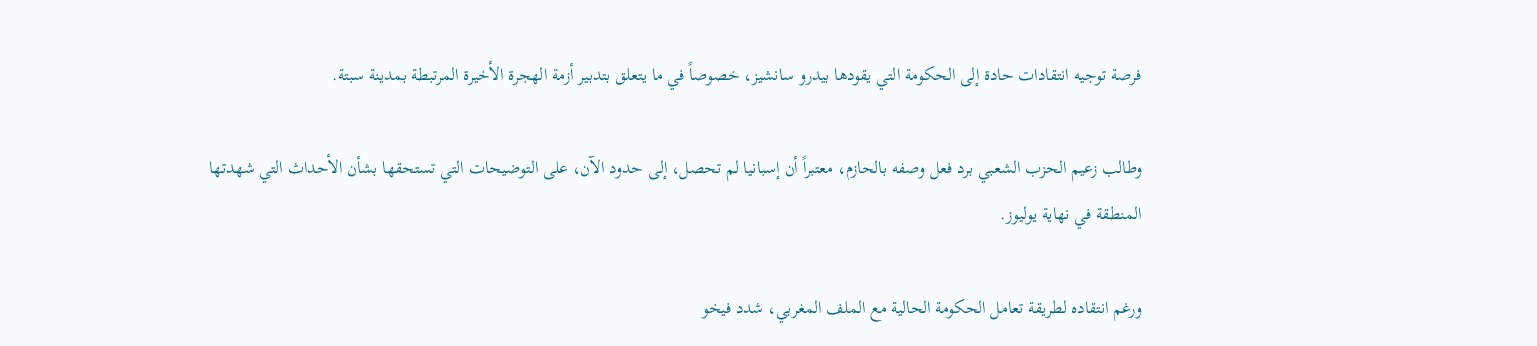فرصة توجيه انتقادات حادة إلى الحكومة التي يقودها بيدرو سانشيز، خصوصاً في ما يتعلق بتدبير أزمة الهجرة الأخيرة المرتبطة بمدينة سبتة.

وطالب زعيم الحزب الشعبي برد فعل وصفه بالحازم، معتبراً أن إسبانيا لم تحصل، إلى حدود الآن، على التوضيحات التي تستحقها بشأن الأحداث التي شهدتها المنطقة في نهاية يوليوز.

ورغم انتقاده لطريقة تعامل الحكومة الحالية مع الملف المغربي، شدد فيخو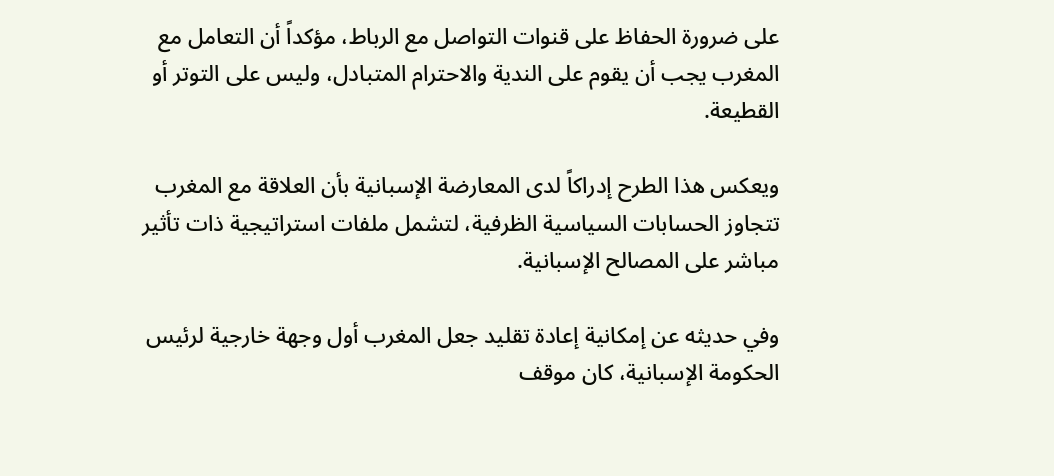على ضرورة الحفاظ على قنوات التواصل مع الرباط، مؤكداً أن التعامل مع المغرب يجب أن يقوم على الندية والاحترام المتبادل، وليس على التوتر أو القطيعة.

ويعكس هذا الطرح إدراكاً لدى المعارضة الإسبانية بأن العلاقة مع المغرب تتجاوز الحسابات السياسية الظرفية، لتشمل ملفات استراتيجية ذات تأثير مباشر على المصالح الإسبانية.

وفي حديثه عن إمكانية إعادة تقليد جعل المغرب أول وجهة خارجية لرئيس الحكومة الإسبانية، كان موقف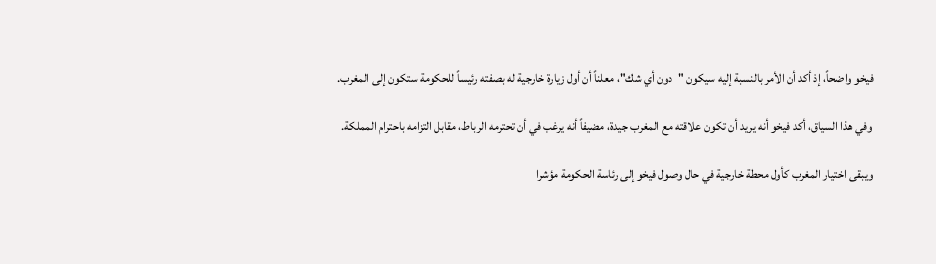فيخو واضحاً، إذ أكد أن الأمر بالنسبة إليه سيكون "دون أي شك"، معلناً أن أول زيارة خارجية له بصفته رئيساً للحكومة ستكون إلى المغرب.

وفي هذا السياق، أكد فيخو أنه يريد أن تكون علاقته مع المغرب جيدة، مضيفاً أنه يرغب في أن تحترمه الرباط، مقابل التزامه باحترام المملكة.

ويبقى اختيار المغرب كأول محطة خارجية في حال وصول فيخو إلى رئاسة الحكومة مؤشرا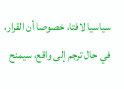سياسيا لافتا، خصوصا أن القرار، في حال ترجم إلى واقع، سيمنح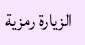الزيارة رمزية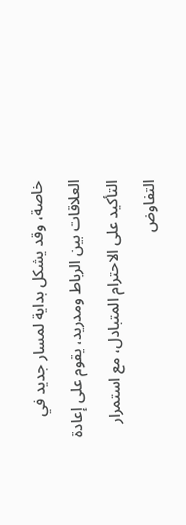خاصة، وقد يشكل بداية لمسار جديد في العلاقات بين الرباط ومدريد، يقوم على إعادة التأكيد على الاحترام المتبادل، مع استمرار التفاوض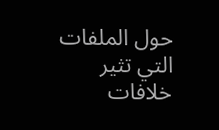حول الملفات التي تثير خلافات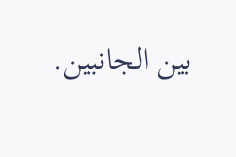بين الجانبين.